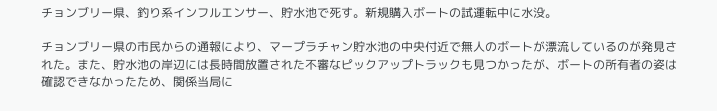チョンブリー県、釣り系インフルエンサー、貯水池で死す。新規購入ボートの試運転中に水没。

チョンブリー県の市民からの通報により、マープラチャン貯水池の中央付近で無人のボートが漂流しているのが発見された。また、貯水池の岸辺には長時間放置された不審なピックアップトラックも見つかったが、ボートの所有者の姿は確認できなかったため、関係当局に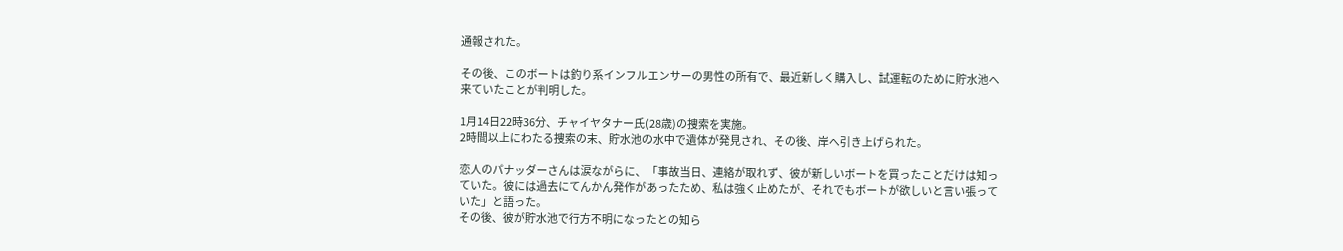通報された。

その後、このボートは釣り系インフルエンサーの男性の所有で、最近新しく購入し、試運転のために貯水池へ来ていたことが判明した。

1月14日22時36分、チャイヤタナー氏(28歳)の捜索を実施。
2時間以上にわたる捜索の末、貯水池の水中で遺体が発見され、その後、岸へ引き上げられた。

恋人のパナッダーさんは涙ながらに、「事故当日、連絡が取れず、彼が新しいボートを買ったことだけは知っていた。彼には過去にてんかん発作があったため、私は強く止めたが、それでもボートが欲しいと言い張っていた」と語った。
その後、彼が貯水池で行方不明になったとの知ら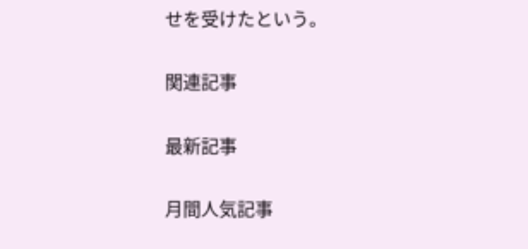せを受けたという。

関連記事

最新記事

月間人気記事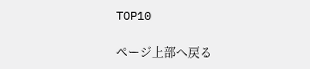TOP10

ページ上部へ戻る